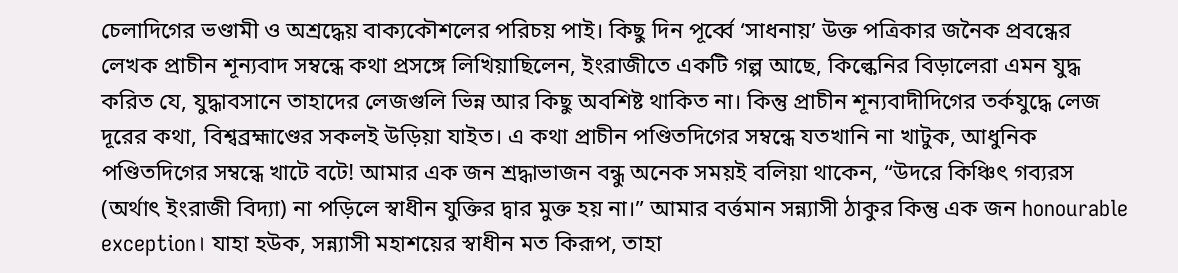চেলাদিগের ভণ্ডামী ও অশ্রদ্ধেয় বাক্যকৌশলের পরিচয় পাই। কিছু দিন পূর্ব্বে ‘সাধনায়’ উক্ত পত্রিকার জনৈক প্রবন্ধের লেখক প্রাচীন শূন্যবাদ সম্বন্ধে কথা প্রসঙ্গে লিখিয়াছিলেন, ইংরাজীতে একটি গল্প আছে, কিল্কেনির বিড়ালেরা এমন যুদ্ধ করিত যে, যুদ্ধাবসানে তাহাদের লেজগুলি ভিন্ন আর কিছু অবশিষ্ট থাকিত না। কিন্তু প্রাচীন শূন্যবাদীদিগের তর্কযুদ্ধে লেজ দূরের কথা, বিশ্বব্রহ্মাণ্ডের সকলই উড়িয়া যাইত। এ কথা প্রাচীন পণ্ডিতদিগের সম্বন্ধে যতখানি না খাটুক, আধুনিক পণ্ডিতদিগের সম্বন্ধে খাটে বটে! আমার এক জন শ্রদ্ধাভাজন বন্ধু অনেক সময়ই বলিয়া থাকেন, “উদরে কিঞ্চিৎ গব্যরস (অর্থাৎ ইংরাজী বিদ্যা) না পড়িলে স্বাধীন যুক্তির দ্বার মুক্ত হয় না।” আমার বর্ত্তমান সন্ন্যাসী ঠাকুর কিন্তু এক জন honourable exception। যাহা হউক, সন্ন্যাসী মহাশয়ের স্বাধীন মত কিরূপ, তাহা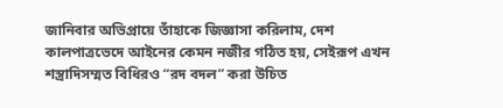জানিবার অভিপ্রায়ে তাঁহাকে জিজ্ঞাসা করিলাম, দেশ কালপাত্রভেদে আইনের কেমন নজীর গঠিত হয়, সেইরূপ এখন শস্ত্রাদিসম্মত বিধিরও “রদ বদল” করা উচিত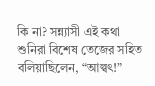কি না? সন্ন্যাসী এই কথা শুনিরা বিশেষ তেজের সহিত বলিয়াছিলেন, “আল্বৎ!”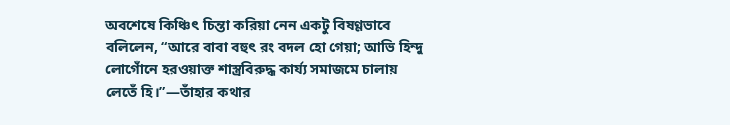অবশেষে কিঞ্চিৎ চিন্তা করিয়া নেন একটু বিষণ্ণভাবে বলিলেন, “আরে বাবা বহুৎ রং বদল হো গেয়া; আভি হিন্দু লোগোঁনে হরওয়াক্ত শাস্ত্রবিরুদ্ধ কার্য্য সমাজমে চালায় লেতেঁ হি।”—তাঁহার কথার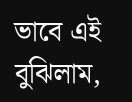ভাবে এই বুঝিলাম,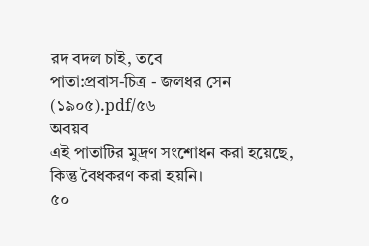রদ বদল চাই, তবে
পাতা:প্রবাস-চিত্র - জলধর সেন (১৯০৫).pdf/৫৬
অবয়ব
এই পাতাটির মুদ্রণ সংশোধন করা হয়েছে, কিন্তু বৈধকরণ করা হয়নি।
৫০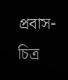প্রবাস-চিত্র